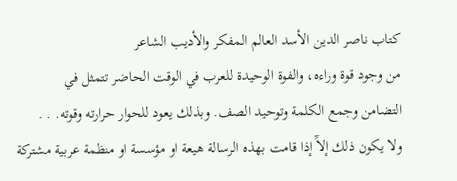كتاب ناصر الدين الأسد العالم المفكر والأديب الشاعر
من وجود قوة وراءه، والفوة الوحيدة للعرب في الوقت الحاضر تتمثل في
التضامن وجمع الكلمة وتوحيد الصف. وبذلك يعود للحوار حرارته وقوته. . .
ولا يكون ذلك إلآَ إذا قامت بهذه الرسالة هيعة او مؤسسة او منظمة عربية مشتركة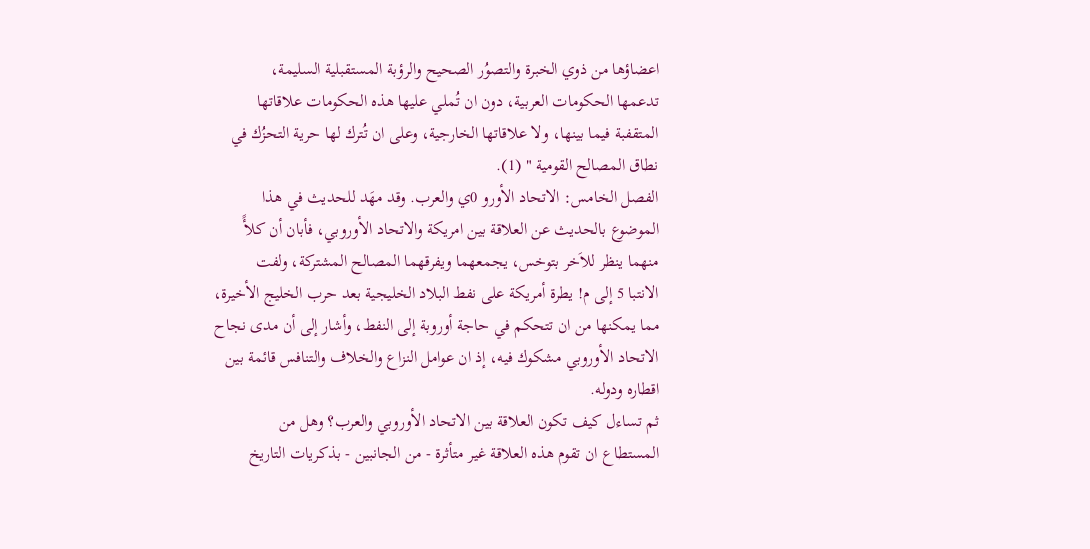اعضاؤها من ذوي الخبرة والتصوُر الصحيح والرؤبة المستقبلية السليمة،
تدعمها الحكومات العربية، دون ان تُملي عليها هذه الحكومات علاقاتها
المتقفبة فيما بينها، ولا علاقاتها الخارجية، وعلى ان تُترك لها حرية التحزُك في
نطاق المصالح القومية " (1).
الفصل الخامس: الاتحاد الأورو 0ي والعرب. وقد مهَد للحديث في هذا
الموضوع بالحديث عن العلاقة بين امريكة والاتحاد الأوروبي، فأبان أن كلأً
منهما ينظر للاَخر بتوخس، يجمعهما ويفرقهما المصالح المشتركة، ولفت
الانتبا 5 إلى م! يطرة أمريكة على نفط البلاد الخليجية بعد حرب الخليج الأخيرة،
مما يمكنها من ان تتحكم في حاجة أوروبة إلى النفط، وأشار إلى أن مدى نجاح
الاتحاد الأوروبي مشكوك فيه، إذ ان عوامل النزاع والخلاف والتنافس قائمة بين
اقطاره ودوله.
ثم تساءل كيف تكون العلاقة بين الاتحاد الأوروبي والعرب؟ وهل من
المستطاع ان تقوم هذه العلاقة غير متأثرة - من الجانبين - بذكريات التاريخ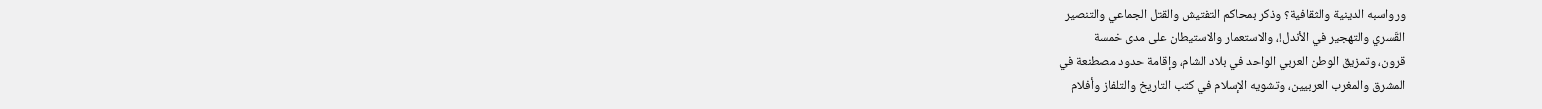ورواسبه الدينية والثقافية؟ وذكر بمحاكم التفتيش والقتل الجماعي والتنصير
القَسري والتهجير في الأندل!، والاستعمار والاستيطان على مدى خمسة
قرون، وتمزيق الوطن العربي الواحد في بلاد الشام، وإقامة حدود مصطنعة في
المشرق والمغرب العربيين، وتشويه الإسلام في كتب التاريخ والتلفاز وأفلام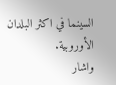السينما في اكثر البلدان الأوروبية.
واشار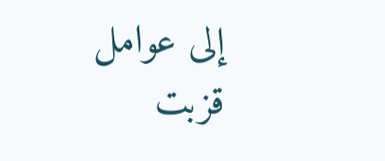إلى عوامل قزبت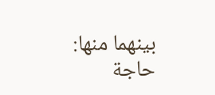بينهما منها: حاجة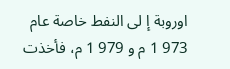اوروبة إ لى النفط خاصة عام
973 1 م و 979 1 م، فأخذت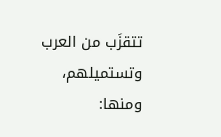تتقزَب من العرب وتستميلهم، ومنها: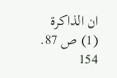ان الذاكرة
(1) ص 87.
154